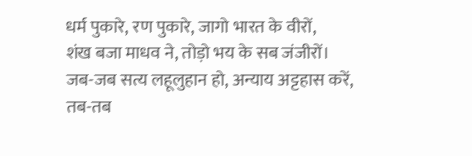धर्म पुकारे, रण पुकारे, जागो भारत के वीरों,
शंख बजा माधव ने, तोड़ो भय के सब जंजीरों।
जब-जब सत्य लहूलुहान हो, अन्याय अट्टहास करें,
तब-तब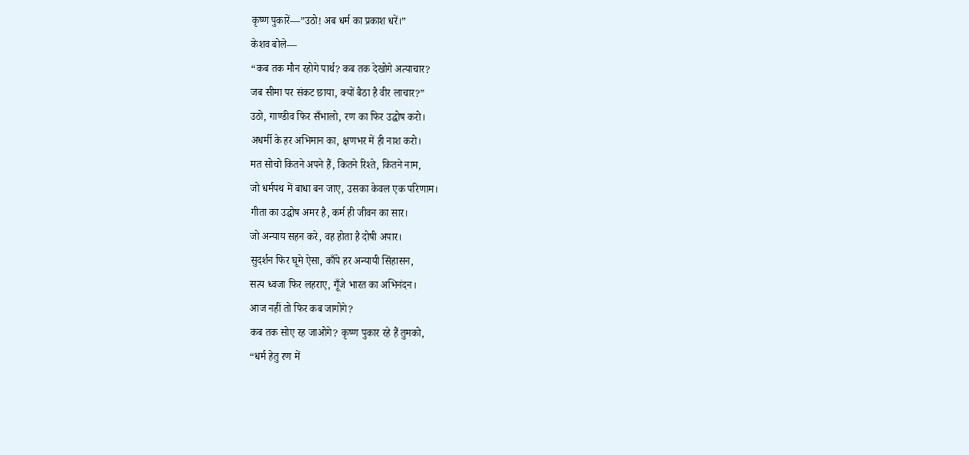कृष्ण पुकारें—”उठो! अब धर्म का प्रकाश धरें।”
केशव बोले—
“कब तक मौन रहोगे पार्थ? कब तक देखोगे अत्याचार?
जब सीमा पर संकट छाया, क्यों बैठा है वीर लाचार?”
उठो, गाण्डीव फिर सँभालो, रण का फिर उद्घोष करो।
अधर्मी के हर अभिमान का, क्षणभर में ही नाश करो।
मत सोचो कितने अपने हैं, कितने रिश्ते, कितने नाम,
जो धर्मपथ में बाधा बन जाए, उसका केवल एक परिणाम।
गीता का उद्घोष अमर है, कर्म ही जीवन का सार।
जो अन्याय सहन करे, वह होता है दोषी अपार।
सुदर्शन फिर घूमे ऐसा, काँपे हर अन्यायी सिंहासन,
सत्य ध्वजा फिर लहराए, गूँजे भारत का अभिनंदन।
आज नहीं तो फिर कब जागोगे?
कब तक सोए रह जाओगे? कृष्ण पुकार रहे हैं तुमको,
“धर्म हेतु रण में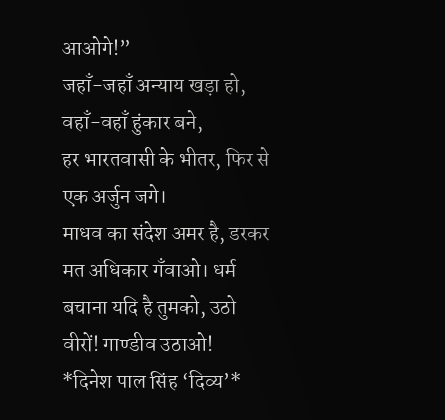आओगे!”
जहाँ-जहाँ अन्याय खड़ा हो, वहाँ-वहाँ हुंकार बने,
हर भारतवासी के भीतर, फिर से एक अर्जुन जगे।
माधव का संदेश अमर है, डरकर मत अधिकार गँवाओ। धर्म बचाना यदि है तुमको, उठो वीरों! गाण्डीव उठाओ!
*दिनेश पाल सिंह ‘दिव्य’*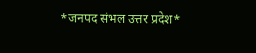*जनपद संभल उत्तर प्रदेश*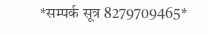*सम्पर्क सूत्र 8279709465*